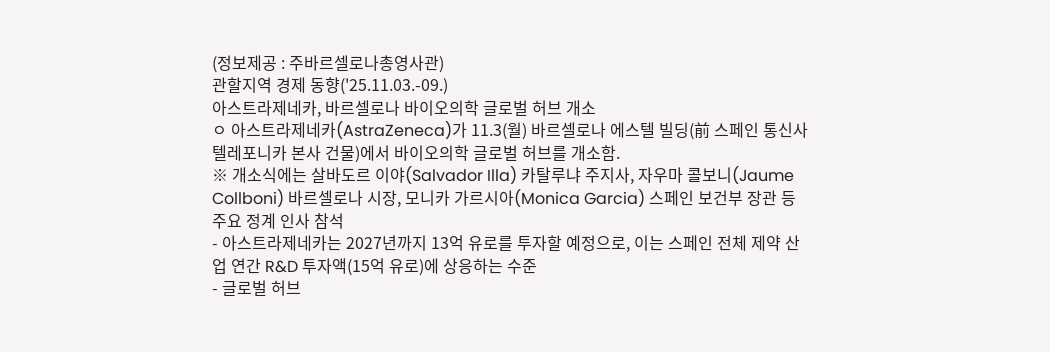(정보제공 : 주바르셀로나총영사관)
관할지역 경제 동향('25.11.03.-09.)
아스트라제네카, 바르셀로나 바이오의학 글로벌 허브 개소
ㅇ 아스트라제네카(AstraZeneca)가 11.3(월) 바르셀로나 에스텔 빌딩(前 스페인 통신사 텔레포니카 본사 건물)에서 바이오의학 글로벌 허브를 개소함.
※ 개소식에는 살바도르 이야(Salvador Illa) 카탈루냐 주지사, 자우마 콜보니(Jaume Collboni) 바르셀로나 시장, 모니카 가르시아(Monica Garcia) 스페인 보건부 장관 등 주요 정계 인사 참석
- 아스트라제네카는 2027년까지 13억 유로를 투자할 예정으로, 이는 스페인 전체 제약 산업 연간 R&D 투자액(15억 유로)에 상응하는 수준
- 글로벌 허브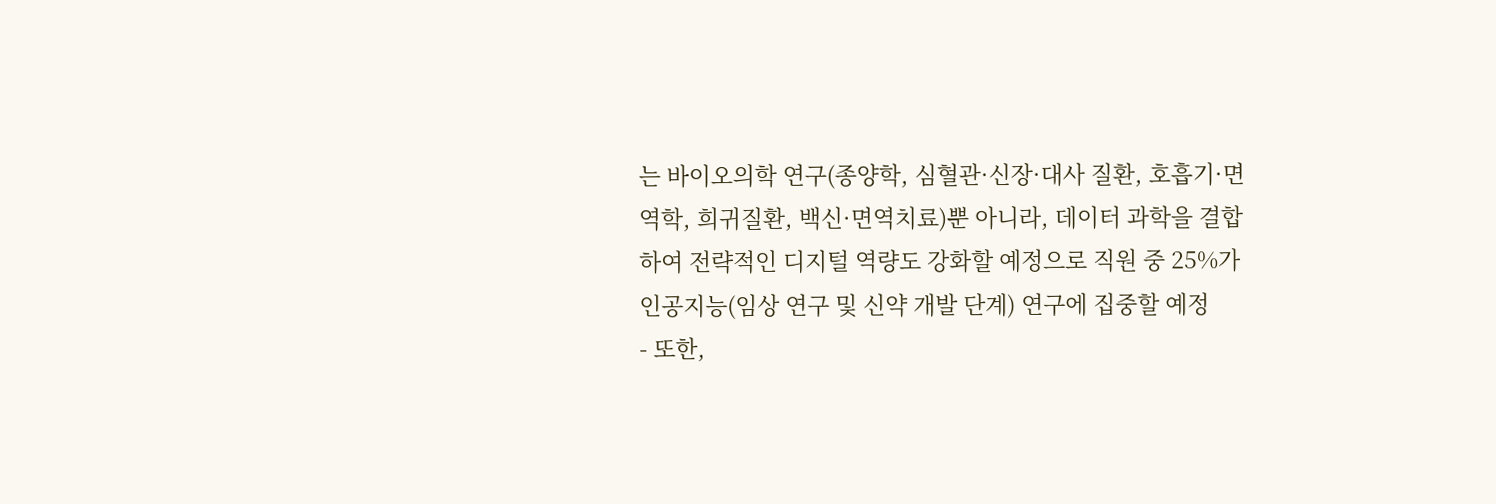는 바이오의학 연구(종양학, 심혈관·신장·대사 질환, 호흡기·면역학, 희귀질환, 백신·면역치료)뿐 아니라, 데이터 과학을 결합하여 전략적인 디지털 역량도 강화할 예정으로 직원 중 25%가 인공지능(임상 연구 및 신약 개발 단계) 연구에 집중할 예정
- 또한,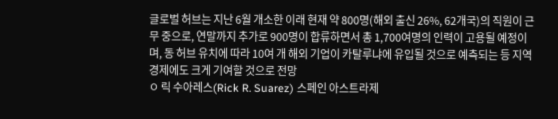글로벌 허브는 지난 6월 개소한 이래 현재 약 800명(해외 출신 26%, 62개국)의 직원이 근무 중으로, 연말까지 추가로 900명이 합류하면서 총 1,700여명의 인력이 고용될 예정이며, 동 허브 유치에 따라 10여 개 해외 기업이 카탈루냐에 유입될 것으로 예측되는 등 지역 경제에도 크게 기여할 것으로 전망
ㅇ 릭 수아레스(Rick R. Suarez) 스페인 아스트라제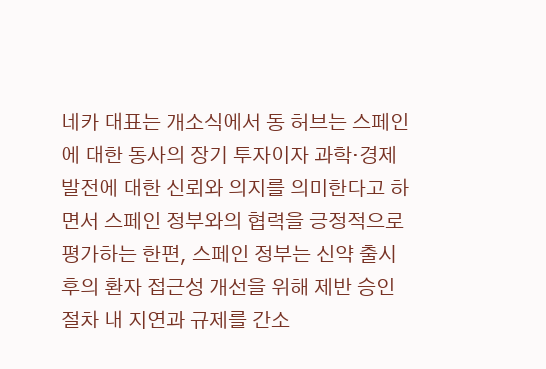네카 대표는 개소식에서 동 허브는 스페인에 대한 동사의 장기 투자이자 과학·경제 발전에 대한 신뢰와 의지를 의미한다고 하면서 스페인 정부와의 협력을 긍정적으로 평가하는 한편, 스페인 정부는 신약 출시후의 환자 접근성 개선을 위해 제반 승인 절차 내 지연과 규제를 간소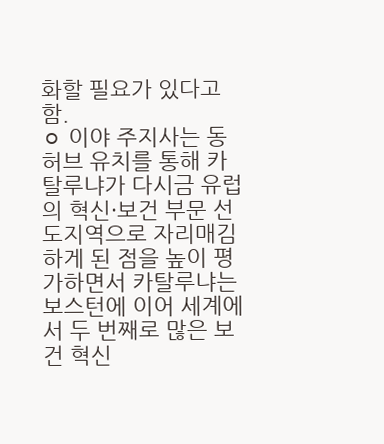화할 필요가 있다고 함.
ㅇ 이야 주지사는 동 허브 유치를 통해 카탈루냐가 다시금 유럽의 혁신·보건 부문 선도지역으로 자리매김하게 된 점을 높이 평가하면서 카탈루냐는 보스턴에 이어 세계에서 두 번째로 많은 보건 혁신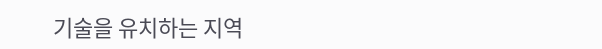기술을 유치하는 지역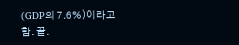(GDP의 7.6%)이라고 함. 끝.